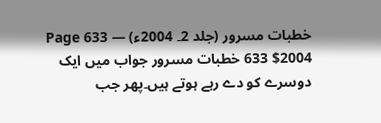خطبات مسرور (جلد 2۔ 2004ء) — Page 633
$2004 633 خطبات مسرور جواب میں ایک دوسرے کو دے رہے ہوتے ہیں۔پھر جب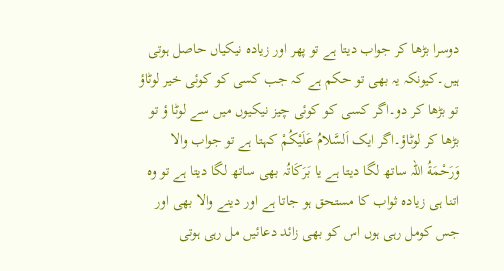دوسرا بڑھا کر جواب دیتا ہے تو پھر اور زیادہ نیکیاں حاصل ہوتی ہیں۔کیونکہ یہ بھی تو حکم ہے کہ جب کسی کو کوئی خیر لوٹاؤ تو بڑھا کر دو۔اگر کسی کو کوئی چیز نیکیوں میں سے لوٹا ؤ تو بڑھا کر لوٹاؤ۔اگر ایک اَلسَّلامُ عَلَيْكُمْ کہتا ہے تو جواب والا وَرَحْمَةُ اللہ ساتھ لگا دیتا ہے یا بَرَكَاتُہ بھی ساتھ لگا دیتا ہے تو وہ اتنا ہی زیادہ ثواب کا مستحق ہو جاتا ہے اور دینے والا بھی اور جس کومل رہی ہوں اس کو بھی زائد دعائیں مل رہی ہوتی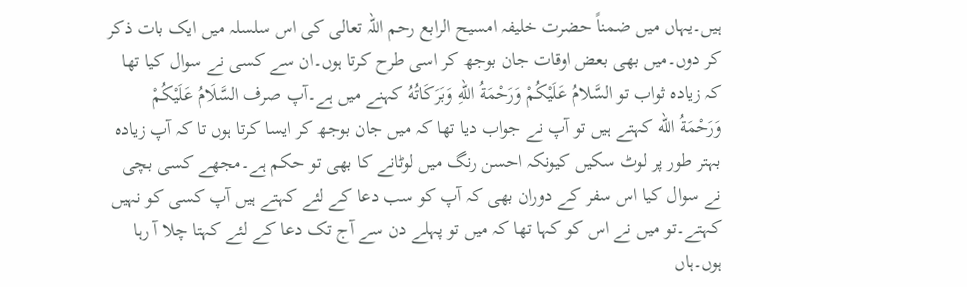ہیں۔یہاں میں ضمناً حضرت خلیفہ امسیح الرابع رحم اللہ تعالی کی اس سلسلہ میں ایک بات ذکر کر دوں۔میں بھی بعض اوقات جان بوجھ کر اسی طرح کرتا ہوں۔ان سے کسی نے سوال کیا تھا کہ زیادہ ثواب تو السَّلامُ عَلَيْكُمْ وَرَحْمَةُ اللهِ وَبَرَكَاتُهُ کہنے میں ہے۔آپ صرف السَّلَامُ عَلَيْكُمْ وَرَحْمَةُ الله کہتے ہیں تو آپ نے جواب دیا تھا کہ میں جان بوجھ کر ایسا کرتا ہوں تا کہ آپ زیادہ بہتر طور پر لوٹ سکیں کیونکہ احسن رنگ میں لوٹانے کا بھی تو حکم ہے۔مجھے کسی بچی نے سوال کیا اس سفر کے دوران بھی کہ آپ کو سب دعا کے لئے کہتے ہیں آپ کسی کو نہیں کہتے۔تو میں نے اس کو کہا تھا کہ میں تو پہلے دن سے آج تک دعا کے لئے کہتا چلا آ رہا ہوں۔ہاں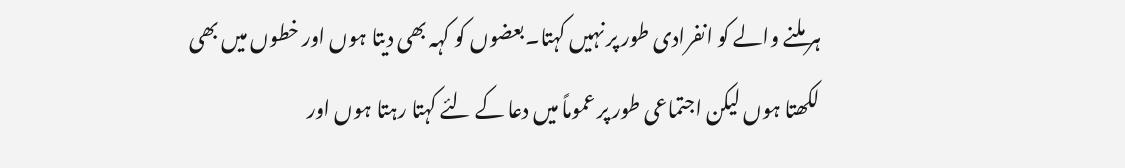ہر ملنے والے کو انفرادی طور پر نہیں کہتا۔بعضوں کو کہہ بھی دیتا ہوں اور خطوں میں بھی لکھتا ہوں لیکن اجتماعی طور پر عموماً میں دعا کے لئے کہتا رہتا ہوں اور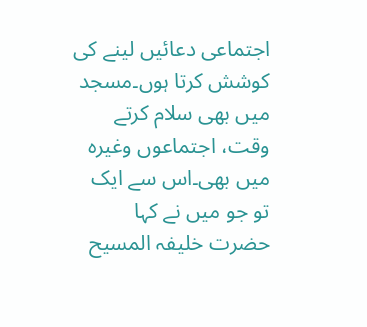اجتماعی دعائیں لینے کی کوشش کرتا ہوں۔مسجد میں بھی سلام کرتے وقت، اجتماعوں وغیرہ میں بھی۔اس سے ایک تو جو میں نے کہا حضرت خلیفہ المسیح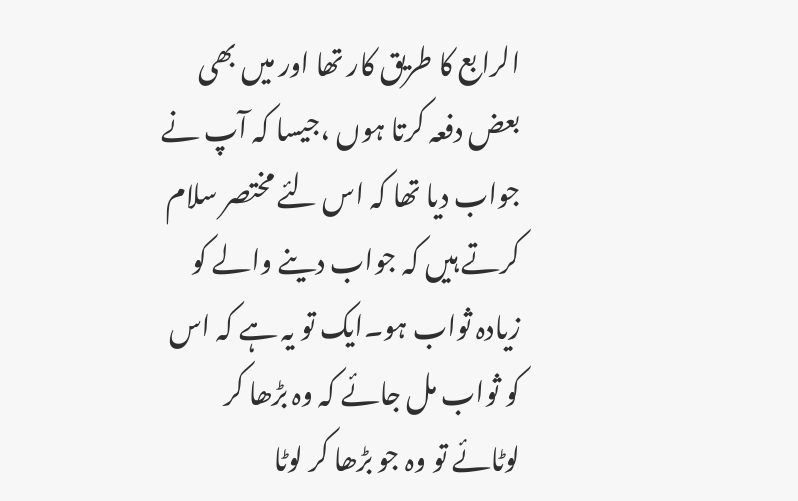الرابع کا طریق کار تھا اور میں بھی بعض دفعہ کرتا ہوں ،جیسا کہ آپ نے جواب دیا تھا کہ اس لئے مختصر سلام کرتے ہیں کہ جواب دینے والے کو زیادہ ثواب ہو۔ایک تو یہ ہے کہ اس کو ثواب مل جائے کہ وہ بڑھا کر لوٹائے تو وہ جو بڑھا کر لوٹا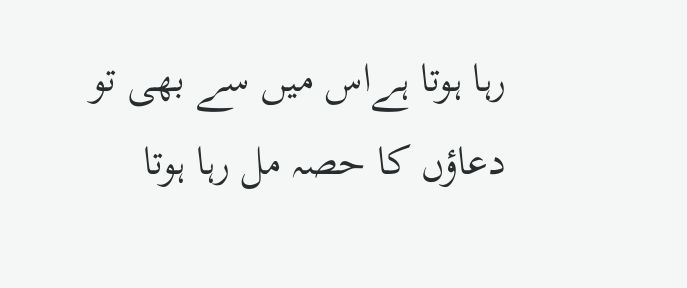رہا ہوتا ہےاس میں سے بھی تو دعاؤں کا حصہ مل رہا ہوتا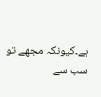ہے۔کیونکہ مجھے تو سب سے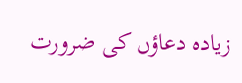زیادہ دعاؤں کی ضرورت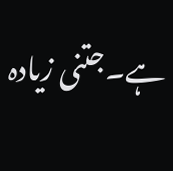ہے۔جتنی زیادہ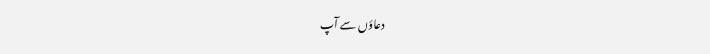دعاؤں سے آپ